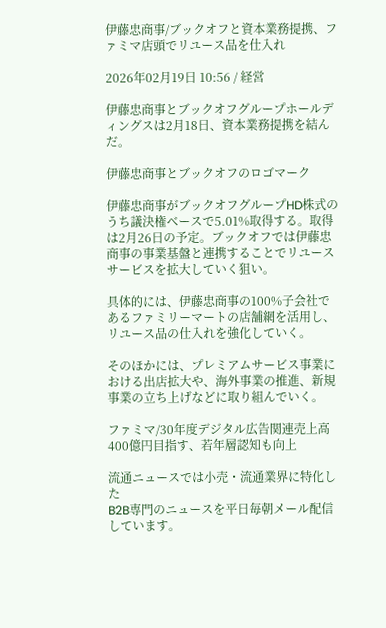伊藤忠商事/ブックオフと資本業務提携、ファミマ店頭でリユース品を仕入れ

2026年02月19日 10:56 / 経営

伊藤忠商事とブックオフグループホールディングスは2月18日、資本業務提携を結んだ。

伊藤忠商事とブックオフのロゴマーク

伊藤忠商事がブックオフグループHD株式のうち議決権ベースで5.01%取得する。取得は2月26日の予定。ブックオフでは伊藤忠商事の事業基盤と連携することでリユースサービスを拡大していく狙い。

具体的には、伊藤忠商事の100%子会社であるファミリーマートの店舗網を活用し、リユース品の仕入れを強化していく。

そのほかには、プレミアムサービス事業における出店拡大や、海外事業の推進、新規事業の立ち上げなどに取り組んでいく。

ファミマ/30年度デジタル広告関連売上高400億円目指す、若年層認知も向上

流通ニュースでは小売・流通業界に特化した
B2B専門のニュースを平日毎朝メール配信しています。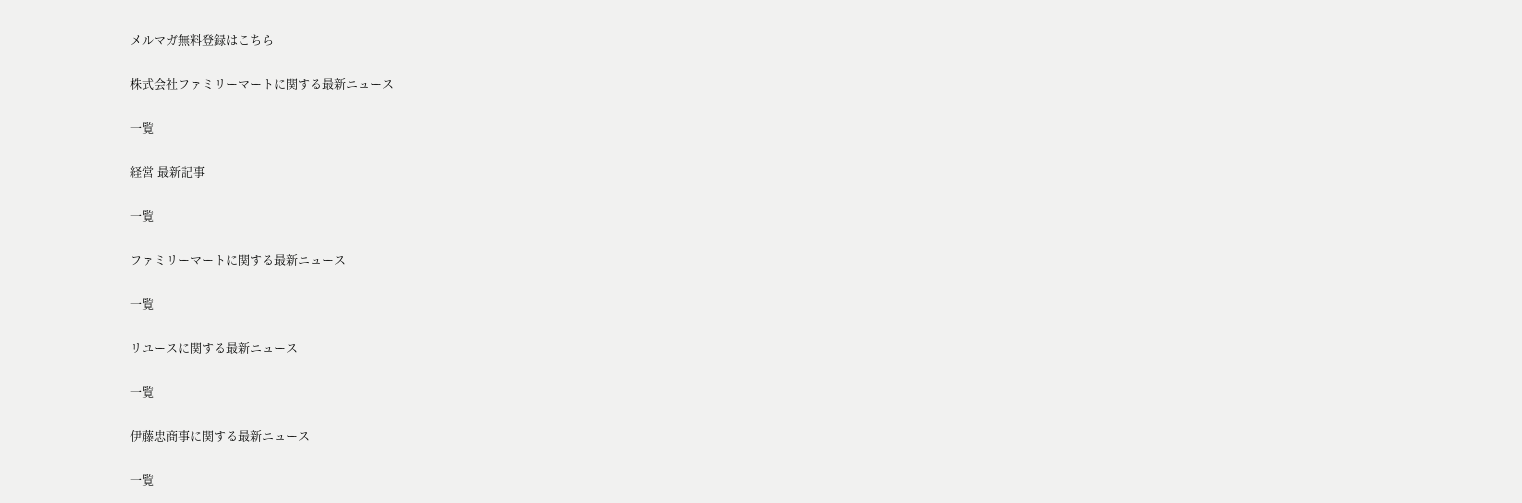メルマガ無料登録はこちら

株式会社ファミリーマートに関する最新ニュース

一覧

経営 最新記事

一覧

ファミリーマートに関する最新ニュース

一覧

リユースに関する最新ニュース

一覧

伊藤忠商事に関する最新ニュース

一覧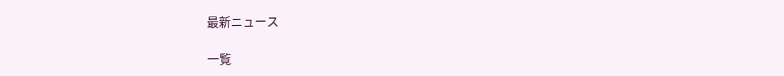最新ニュース

一覧